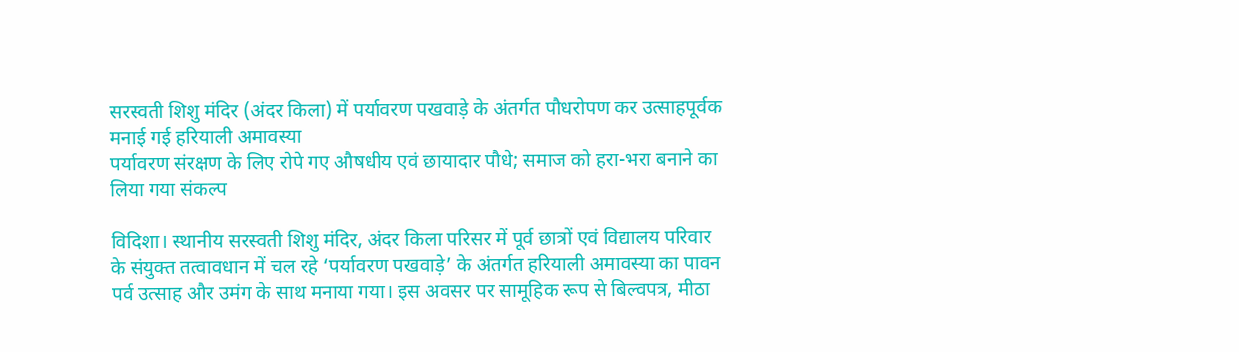सरस्वती शिशु मंदिर (अंदर किला) में पर्यावरण पखवाड़े के अंतर्गत पौधरोपण कर उत्साहपूर्वक मनाई गई हरियाली अमावस्या
पर्यावरण संरक्षण के लिए रोपे गए औषधीय एवं छायादार पौधे; समाज को हरा-भरा बनाने का लिया गया संकल्प

विदिशा। स्थानीय सरस्वती शिशु मंदिर, अंदर किला परिसर में पूर्व छात्रों एवं विद्यालय परिवार के संयुक्त तत्वावधान में चल रहे ‘पर्यावरण पखवाड़े’ के अंतर्गत हरियाली अमावस्या का पावन पर्व उत्साह और उमंग के साथ मनाया गया। इस अवसर पर सामूहिक रूप से बिल्वपत्र, मीठा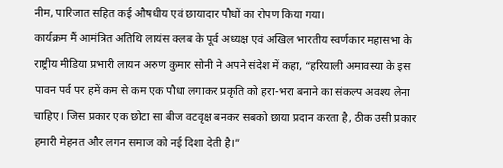नीम, पारिजात सहित कई औषधीय एवं छायादार पौधों का रोपण किया गया।
कार्यक्रम मैं आमंत्रित अतिथि लायंस क्लब के पूर्व अध्यक्ष एवं अखिल भारतीय स्वर्णकार महासभा के राष्ट्रीय मीडिया प्रभारी लायन अरुण कुमार सोनी ने अपने संदेश में कहा, “हरियाली अमावस्या के इस पावन पर्व पर हमें कम से कम एक पौधा लगाकर प्रकृति को हरा-भरा बनाने का संकल्प अवश्य लेना चाहिए। जिस प्रकार एक छोटा सा बीज वटवृक्ष बनकर सबको छाया प्रदान करता है, ठीक उसी प्रकार हमारी मेहनत और लगन समाज को नई दिशा देती है।”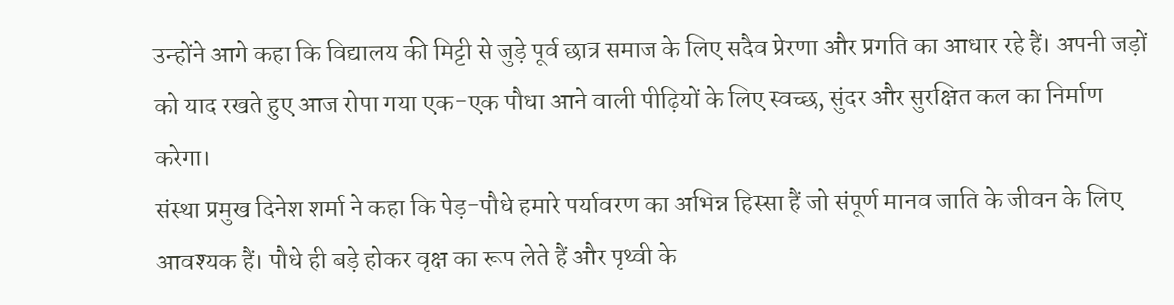उन्होंने आगे कहा कि विद्यालय की मिट्टी से जुड़े पूर्व छात्र समाज के लिए सदैव प्रेरणा और प्रगति का आधार रहे हैं। अपनी जड़ों को याद रखते हुए आज रोपा गया एक-एक पौधा आने वाली पीढ़ियों के लिए स्वच्छ, सुंदर और सुरक्षित कल का निर्माण करेगा।
संस्था प्रमुख दिनेश शर्मा ने कहा कि पेड़-पौधे हमारे पर्यावरण का अभिन्न हिस्सा हैं जो संपूर्ण मानव जाति के जीवन के लिए आवश्यक हैं। पौधे ही बड़े होकर वृक्ष का रूप लेते हैं और पृथ्वी के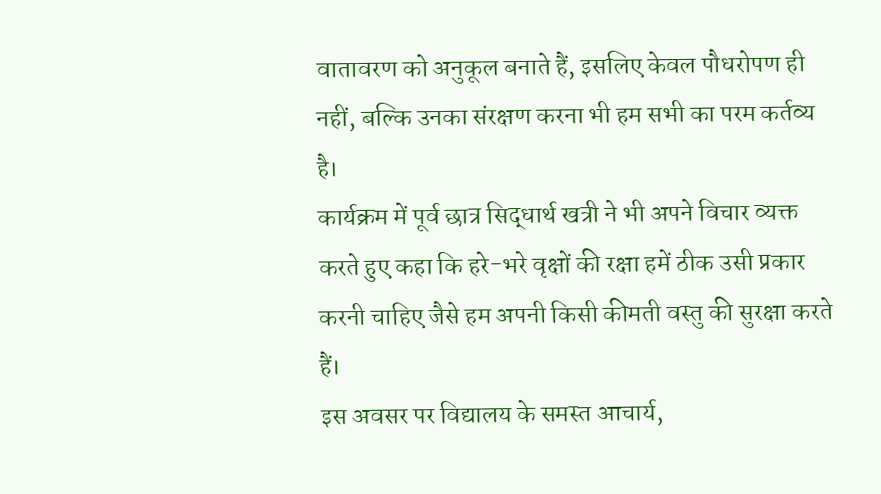वातावरण को अनुकूल बनाते हैं, इसलिए केवल पौधरोपण ही नहीं, बल्कि उनका संरक्षण करना भी हम सभी का परम कर्तव्य है।
कार्यक्रम में पूर्व छात्र सिद्धार्थ खत्री ने भी अपने विचार व्यक्त करते हुए कहा कि हरे-भरे वृक्षों की रक्षा हमें ठीक उसी प्रकार करनी चाहिए जैसे हम अपनी किसी कीमती वस्तु की सुरक्षा करते हैं।
इस अवसर पर विद्यालय के समस्त आचार्य,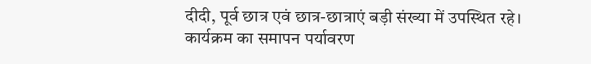दीदी, पूर्व छात्र एवं छात्र-छात्राएं बड़ी संख्या में उपस्थित रहे। कार्यक्रम का समापन पर्यावरण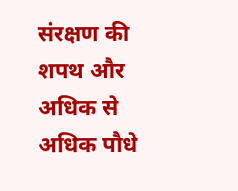संरक्षण की शपथ और अधिक से अधिक पौधे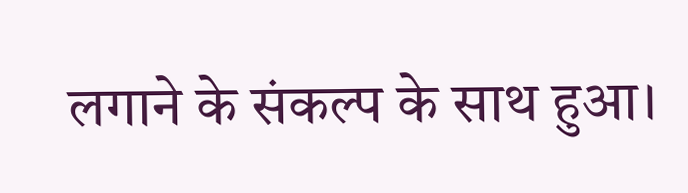लगाने के संकल्प के साथ हुआ।